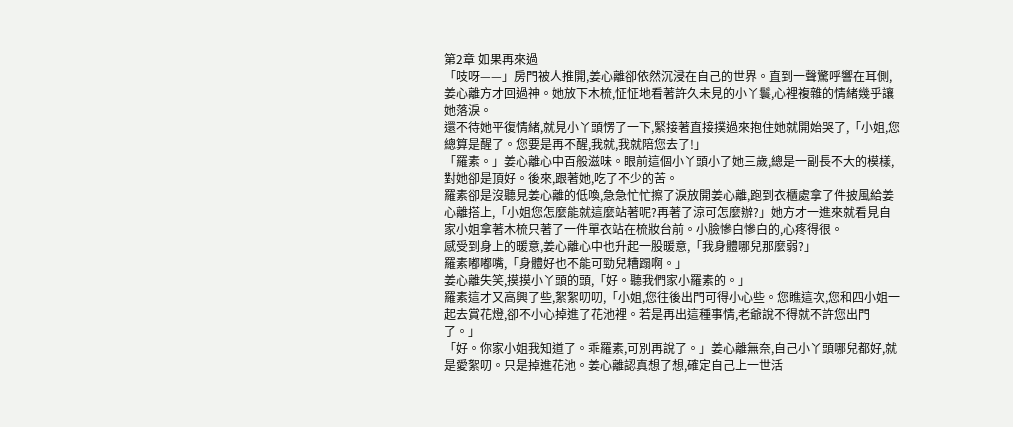第2章 如果再來過
「吱呀——」房門被人推開,姜心離卻依然沉浸在自己的世界。直到一聲驚呼響在耳側,姜心離方才回過神。她放下木梳,怔怔地看著許久未見的小丫鬟,心裡複雜的情緒幾乎讓她落淚。
還不待她平復情緒,就見小丫頭愣了一下,緊接著直接撲過來抱住她就開始哭了,「小姐,您總算是醒了。您要是再不醒,我就,我就陪您去了!」
「羅素。」姜心離心中百般滋味。眼前這個小丫頭小了她三歲,總是一副長不大的模樣,對她卻是頂好。後來,跟著她,吃了不少的苦。
羅素卻是沒聽見姜心離的低喚,急急忙忙擦了淚放開姜心離,跑到衣櫃處拿了件披風給姜心離搭上,「小姐您怎麼能就這麼站著呢?再著了涼可怎麼辦?」她方才一進來就看見自家小姐拿著木梳只著了一件單衣站在梳妝台前。小臉慘白慘白的,心疼得很。
感受到身上的暖意,姜心離心中也升起一股暖意,「我身體哪兒那麼弱?」
羅素嘟嘟嘴,「身體好也不能可勁兒糟蹋啊。」
姜心離失笑,摸摸小丫頭的頭,「好。聽我們家小羅素的。」
羅素這才又高興了些,絮絮叨叨,「小姐,您往後出門可得小心些。您瞧這次,您和四小姐一起去賞花燈,卻不小心掉進了花池裡。若是再出這種事情,老爺說不得就不許您出門了。」
「好。你家小姐我知道了。乖羅素,可別再說了。」姜心離無奈,自己小丫頭哪兒都好,就是愛絮叨。只是掉進花池。姜心離認真想了想,確定自己上一世活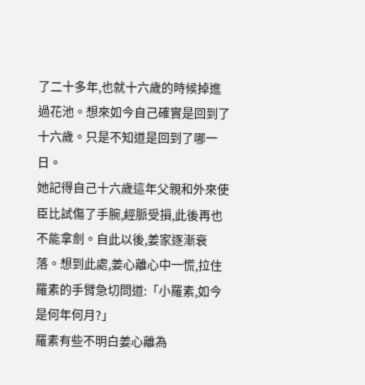了二十多年,也就十六歲的時候掉進過花池。想來如今自己確實是回到了十六歲。只是不知道是回到了哪一日。
她記得自己十六歲這年父親和外來使臣比試傷了手腕,經脈受損,此後再也不能拿劍。自此以後,姜家逐漸衰落。想到此處,姜心離心中一慌,拉住羅素的手臂急切問道:「小羅素,如今是何年何月?」
羅素有些不明白姜心離為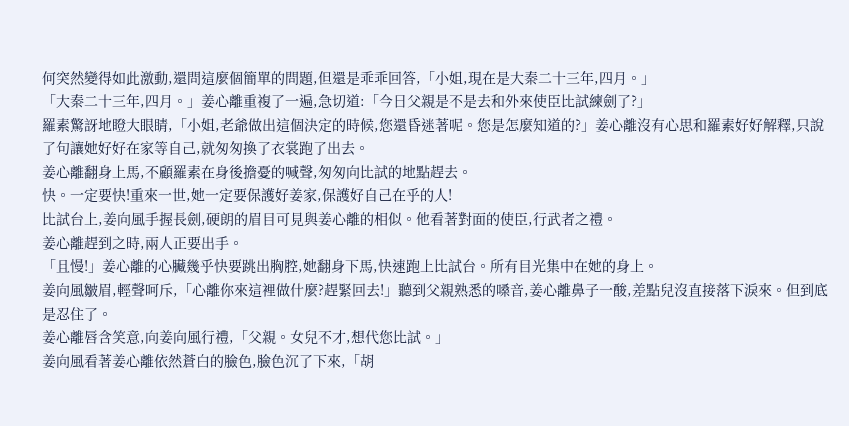何突然變得如此激動,還問這麼個簡單的問題,但還是乖乖回答,「小姐,現在是大秦二十三年,四月。」
「大秦二十三年,四月。」姜心離重複了一遍,急切道:「今日父親是不是去和外來使臣比試練劍了?」
羅素驚訝地瞪大眼睛,「小姐,老爺做出這個決定的時候,您還昏迷著呢。您是怎麼知道的?」姜心離沒有心思和羅素好好解釋,只說了句讓她好好在家等自己,就匆匆換了衣裳跑了出去。
姜心離翻身上馬,不顧羅素在身後擔憂的喊聲,匆匆向比試的地點趕去。
快。一定要快!重來一世,她一定要保護好姜家,保護好自己在乎的人!
比試台上,姜向風手握長劍,硬朗的眉目可見與姜心離的相似。他看著對面的使臣,行武者之禮。
姜心離趕到之時,兩人正要出手。
「且慢!」姜心離的心臟幾乎快要跳出胸腔,她翻身下馬,快速跑上比試台。所有目光集中在她的身上。
姜向風皺眉,輕聲呵斥,「心離你來這裡做什麼?趕緊回去!」聽到父親熟悉的嗓音,姜心離鼻子一酸,差點兒沒直接落下淚來。但到底是忍住了。
姜心離唇含笑意,向姜向風行禮,「父親。女兒不才,想代您比試。」
姜向風看著姜心離依然蒼白的臉色,臉色沉了下來,「胡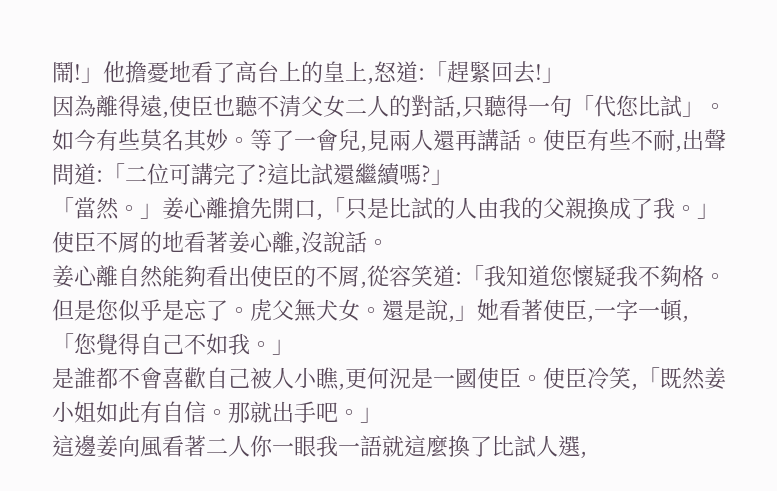鬧!」他擔憂地看了高台上的皇上,怒道:「趕緊回去!」
因為離得遠,使臣也聽不清父女二人的對話,只聽得一句「代您比試」。如今有些莫名其妙。等了一會兒,見兩人還再講話。使臣有些不耐,出聲問道:「二位可講完了?這比試還繼續嗎?」
「當然。」姜心離搶先開口,「只是比試的人由我的父親換成了我。」使臣不屑的地看著姜心離,沒說話。
姜心離自然能夠看出使臣的不屑,從容笑道:「我知道您懷疑我不夠格。但是您似乎是忘了。虎父無犬女。還是說,」她看著使臣,一字一頓,「您覺得自己不如我。」
是誰都不會喜歡自己被人小瞧,更何況是一國使臣。使臣冷笑,「既然姜小姐如此有自信。那就出手吧。」
這邊姜向風看著二人你一眼我一語就這麼換了比試人選,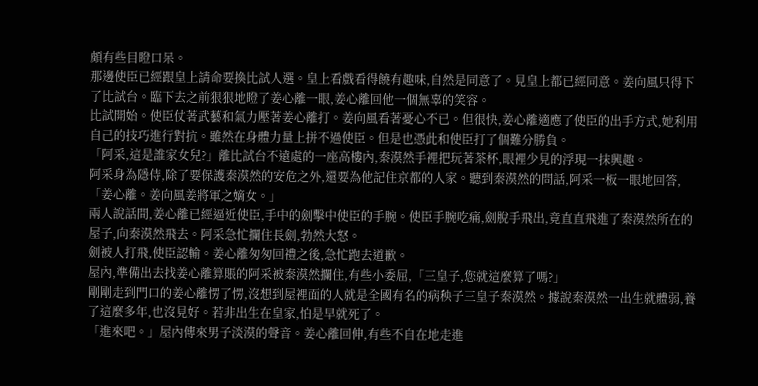頗有些目瞪口呆。
那邊使臣已經跟皇上請命要換比試人選。皇上看戲看得饒有趣味,自然是同意了。見皇上都已經同意。姜向風只得下了比試台。臨下去之前狠狠地瞪了姜心離一眼,姜心離回他一個無辜的笑容。
比試開始。使臣仗著武藝和氣力壓著姜心離打。姜向風看著憂心不已。但很快,姜心離適應了使臣的出手方式,她利用自己的技巧進行對抗。雖然在身體力量上拼不過使臣。但是也憑此和使臣打了個難分勝負。
「阿采,這是誰家女兒?」離比試台不遠處的一座高樓內,秦漠然手裡把玩著茶杯,眼裡少見的浮現一抹興趣。
阿采身為隱侍,除了要保護秦漠然的安危之外,還要為他記住京都的人家。聽到秦漠然的問話,阿采一板一眼地回答,「姜心離。姜向風姜將軍之嫡女。」
兩人說話間,姜心離已經逼近使臣,手中的劍擊中使臣的手腕。使臣手腕吃痛,劍脫手飛出,竟直直飛進了秦漠然所在的屋子,向秦漠然飛去。阿采急忙攔住長劍,勃然大怒。
劍被人打飛,使臣認輸。姜心離匆匆回禮之後,急忙跑去道歉。
屋內,準備出去找姜心離算賬的阿采被秦漠然攔住,有些小委屈,「三皇子,您就這麼算了嗎?」
剛剛走到門口的姜心離愣了愣,沒想到屋裡面的人就是全國有名的病秧子三皇子秦漠然。據說秦漠然一出生就體弱,養了這麼多年,也沒見好。若非出生在皇家,怕是早就死了。
「進來吧。」屋內傳來男子淡漠的聲音。姜心離回伸,有些不自在地走進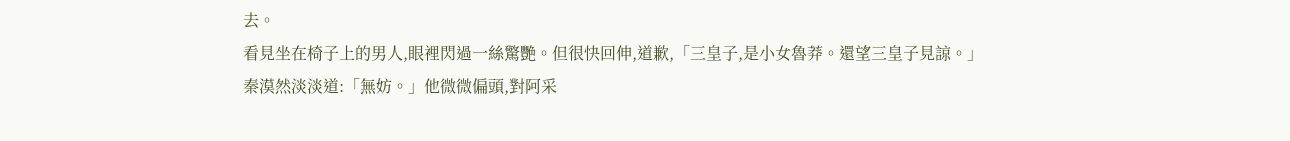去。
看見坐在椅子上的男人,眼裡閃過一絲驚艷。但很快回伸,道歉,「三皇子,是小女魯莽。還望三皇子見諒。」
秦漠然淡淡道:「無妨。」他微微偏頭,對阿采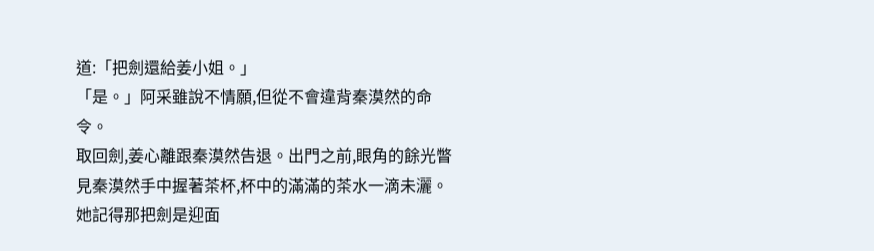道:「把劍還給姜小姐。」
「是。」阿采雖說不情願,但從不會違背秦漠然的命令。
取回劍,姜心離跟秦漠然告退。出門之前,眼角的餘光瞥見秦漠然手中握著茶杯,杯中的滿滿的茶水一滴未灑。
她記得那把劍是迎面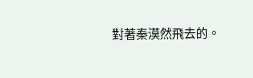對著秦漠然飛去的。